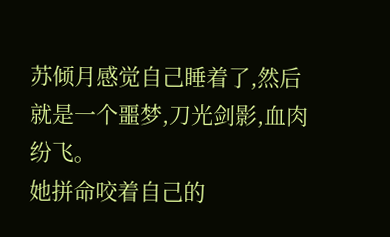苏倾月感觉自己睡着了,然后就是一个噩梦,刀光剑影,血肉纷飞。
她拼命咬着自己的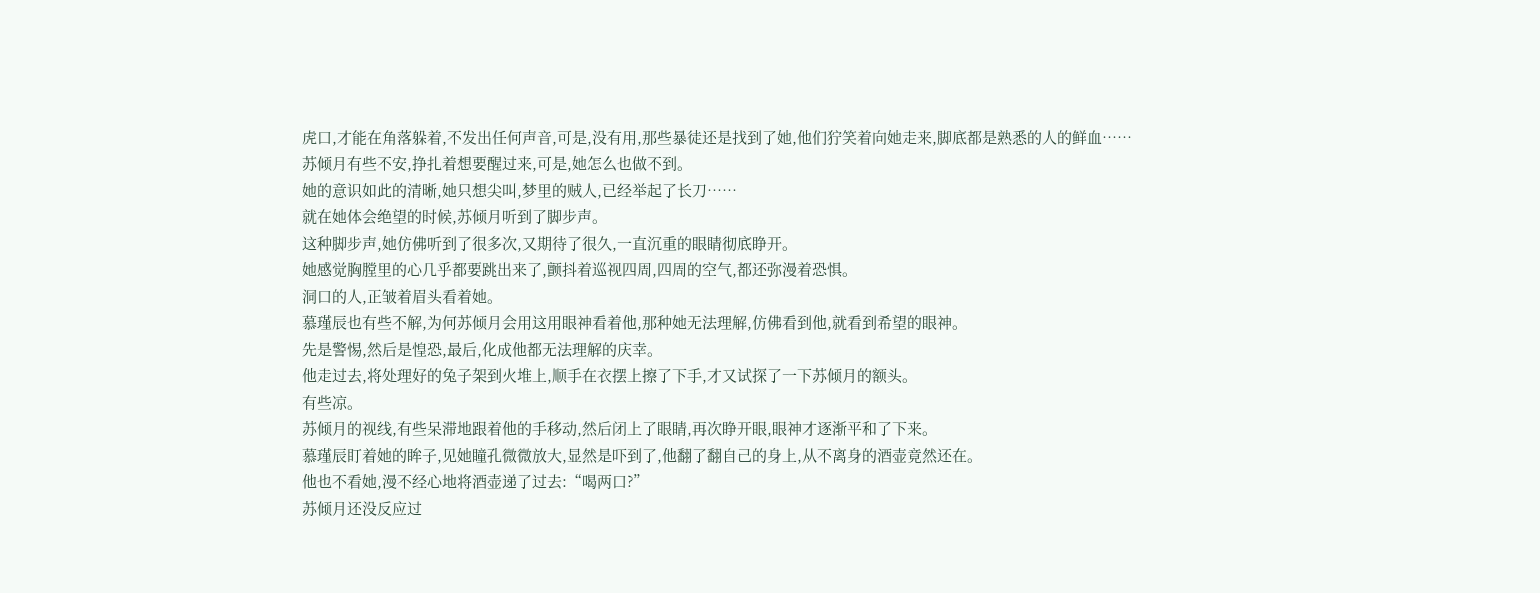虎口,才能在角落躲着,不发出任何声音,可是,没有用,那些暴徒还是找到了她,他们狞笑着向她走来,脚底都是熟悉的人的鲜血……
苏倾月有些不安,挣扎着想要醒过来,可是,她怎么也做不到。
她的意识如此的清晰,她只想尖叫,梦里的贼人,已经举起了长刀……
就在她体会绝望的时候,苏倾月听到了脚步声。
这种脚步声,她仿佛听到了很多次,又期待了很久,一直沉重的眼睛彻底睁开。
她感觉胸膛里的心几乎都要跳出来了,颤抖着巡视四周,四周的空气,都还弥漫着恐惧。
洞口的人,正皱着眉头看着她。
慕瑾辰也有些不解,为何苏倾月会用这用眼神看着他,那种她无法理解,仿佛看到他,就看到希望的眼神。
先是警惕,然后是惶恐,最后,化成他都无法理解的庆幸。
他走过去,将处理好的兔子架到火堆上,顺手在衣摆上擦了下手,才又试探了一下苏倾月的额头。
有些凉。
苏倾月的视线,有些呆滞地跟着他的手移动,然后闭上了眼睛,再次睁开眼,眼神才逐渐平和了下来。
慕瑾辰盯着她的眸子,见她瞳孔微微放大,显然是吓到了,他翻了翻自己的身上,从不离身的酒壶竟然还在。
他也不看她,漫不经心地将酒壶递了过去:“喝两口?”
苏倾月还没反应过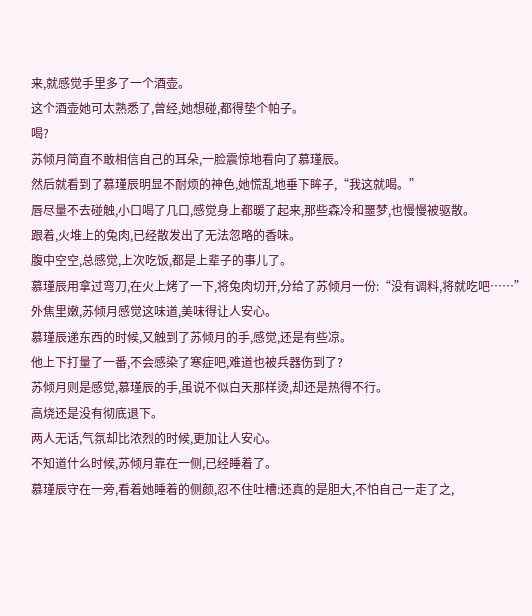来,就感觉手里多了一个酒壶。
这个酒壶她可太熟悉了,曾经,她想碰,都得垫个帕子。
喝?
苏倾月简直不敢相信自己的耳朵,一脸震惊地看向了慕瑾辰。
然后就看到了慕瑾辰明显不耐烦的神色,她慌乱地垂下眸子,“我这就喝。”
唇尽量不去碰触,小口喝了几口,感觉身上都暖了起来,那些森冷和噩梦,也慢慢被驱散。
跟着,火堆上的兔肉,已经散发出了无法忽略的香味。
腹中空空,总感觉,上次吃饭,都是上辈子的事儿了。
慕瑾辰用拿过弯刀,在火上烤了一下,将兔肉切开,分给了苏倾月一份:“没有调料,将就吃吧……”
外焦里嫩,苏倾月感觉这味道,美味得让人安心。
慕瑾辰递东西的时候,又触到了苏倾月的手,感觉,还是有些凉。
他上下打量了一番,不会感染了寒症吧,难道也被兵器伤到了?
苏倾月则是感觉,慕瑾辰的手,虽说不似白天那样烫,却还是热得不行。
高烧还是没有彻底退下。
两人无话,气氛却比浓烈的时候,更加让人安心。
不知道什么时候,苏倾月靠在一侧,已经睡着了。
慕瑾辰守在一旁,看着她睡着的侧颜,忍不住吐槽:还真的是胆大,不怕自己一走了之,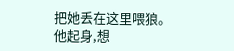把她丢在这里喂狼。
他起身,想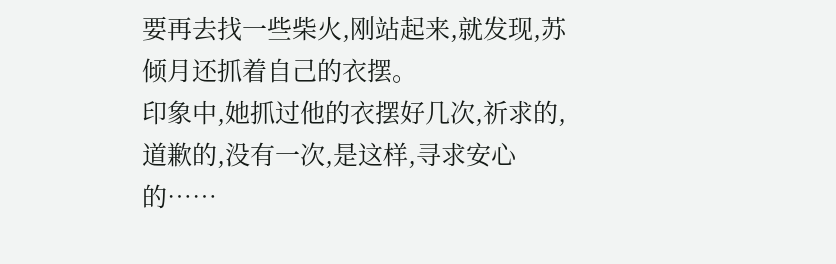要再去找一些柴火,刚站起来,就发现,苏倾月还抓着自己的衣摆。
印象中,她抓过他的衣摆好几次,祈求的,道歉的,没有一次,是这样,寻求安心的……